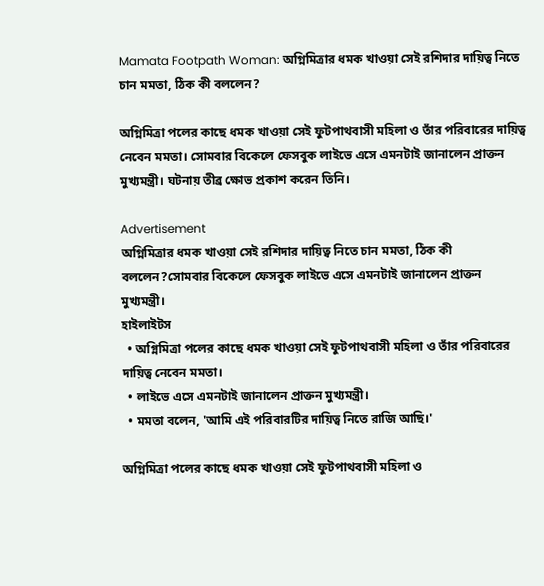Mamata Footpath Woman: অগ্নিমিত্রার ধমক খাওয়া সেই রশিদার দায়িত্ব নিতে চান মমতা, ঠিক কী বললেন?

অগ্নিমিত্রা পলের কাছে ধমক খাওয়া সেই ফুটপাথবাসী মহিলা ও তাঁর পরিবারের দায়িত্ব নেবেন মমতা। সোমবার বিকেলে ফেসবুক লাইভে এসে এমনটাই জানালেন প্রাক্তন মুখ্যমন্ত্রী। ঘটনায় তীব্র ক্ষোভ প্রকাশ করেন তিনি।

Advertisement
অগ্নিমিত্রার ধমক খাওয়া সেই রশিদার দায়িত্ব নিতে চান মমতা, ঠিক কী বললেন?সোমবার বিকেলে ফেসবুক লাইভে এসে এমনটাই জানালেন প্রাক্তন মুখ্যমন্ত্রী।
হাইলাইটস
  • অগ্নিমিত্রা পলের কাছে ধমক খাওয়া সেই ফুটপাথবাসী মহিলা ও তাঁর পরিবারের দায়িত্ব নেবেন মমতা।
  • লাইভে এসে এমনটাই জানালেন প্রাক্তন মুখ্যমন্ত্রী।
  • মমতা বলেন, 'আমি এই পরিবারটির দায়িত্ব নিতে রাজি আছি।'

অগ্নিমিত্রা পলের কাছে ধমক খাওয়া সেই ফুটপাথবাসী মহিলা ও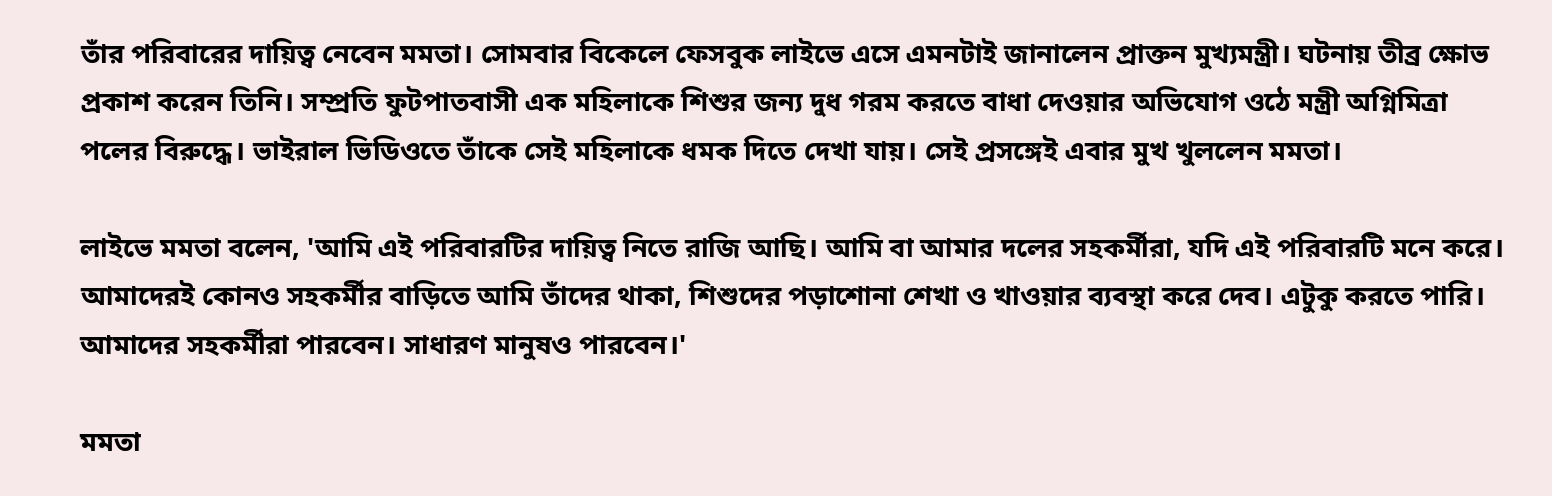তাঁর পরিবারের দায়িত্ব নেবেন মমতা। সোমবার বিকেলে ফেসবুক লাইভে এসে এমনটাই জানালেন প্রাক্তন মুখ্যমন্ত্রী। ঘটনায় তীব্র ক্ষোভ প্রকাশ করেন তিনি। সম্প্রতি ফুটপাতবাসী এক মহিলাকে শিশুর জন্য দুধ গরম করতে বাধা দেওয়ার অভিযোগ ওঠে মন্ত্রী অগ্নিমিত্রা পলের বিরুদ্ধে। ভাইরাল ভিডিওতে তাঁকে সেই মহিলাকে ধমক দিতে দেখা যায়। সেই প্রসঙ্গেই এবার মুখ খুললেন মমতা।

লাইভে মমতা বলেন, 'আমি এই পরিবারটির দায়িত্ব নিতে রাজি আছি। আমি বা আমার দলের সহকর্মীরা, যদি এই পরিবারটি মনে করে। আমাদেরই কোনও সহকর্মীর বাড়িতে আমি তাঁদের থাকা, শিশুদের পড়াশোনা শেখা ও খাওয়ার ব্যবস্থা করে দেব। এটুকু করতে পারি। আমাদের সহকর্মীরা পারবেন। সাধারণ মানুষও পারবেন।'

মমতা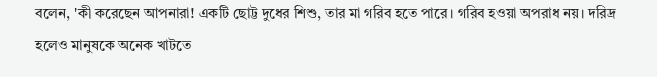বলেন, 'কী করেছেন আপনারা! একটি ছোট্ট দুধের শিশু, তার মা গরিব হতে পারে। গরিব হওয়া অপরাধ নয়। দরিদ্র হলেও মানুষকে অনেক খাটতে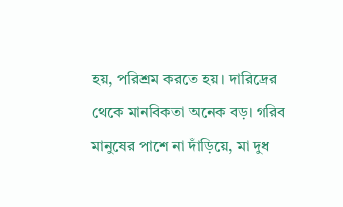হয়, পরিশ্রম করতে হয়। দারিদ্রের থেকে মানবিকতা অনেক বড়। গরিব মানুষের পাশে না দাঁড়িয়ে, মা দুধ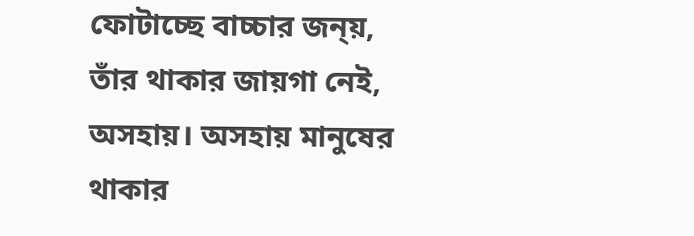ফোটাচ্ছে বাচ্চার জন্য়, তাঁর থাকার জায়গা নেই, অসহায়। অসহায় মানুষের থাকার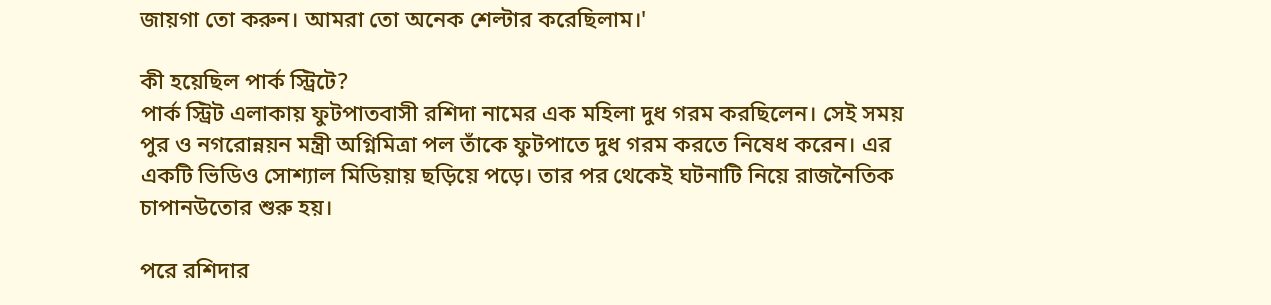জায়গা তো করুন। আমরা তো অনেক শেল্টার করেছিলাম।'

কী হয়েছিল পার্ক স্ট্রিটে?
পার্ক স্ট্রিট এলাকায় ফুটপাতবাসী রশিদা নামের এক মহিলা দুধ গরম করছিলেন। সেই সময় পুর ও নগরোন্নয়ন মন্ত্রী অগ্নিমিত্রা পল তাঁকে ফুটপাতে দুধ গরম করতে নিষেধ করেন। এর একটি ভিডিও সোশ্যাল মিডিয়ায় ছড়িয়ে পড়ে। তার পর থেকেই ঘটনাটি নিয়ে রাজনৈতিক চাপানউতোর শুরু হয়।

পরে রশিদার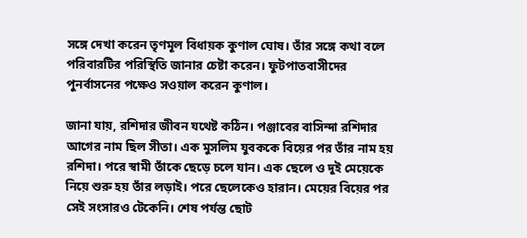সঙ্গে দেখা করেন তৃণমূল বিধায়ক কুণাল ঘোষ। তাঁর সঙ্গে কথা বলে পরিবারটির পরিস্থিতি জানার চেষ্টা করেন। ফুটপাতবাসীদের পুনর্বাসনের পক্ষেও সওয়াল করেন কুণাল।

জানা যায়, রশিদার জীবন যথেষ্ট কঠিন। পঞ্জাবের বাসিন্দা রশিদার আগের নাম ছিল সীতা। এক মুসলিম যুবককে বিয়ের পর তাঁর নাম হয় রশিদা। পরে স্বামী তাঁকে ছেড়ে চলে যান। এক ছেলে ও দুই মেয়েকে নিয়ে শুরু হয় তাঁর লড়াই। পরে ছেলেকেও হারান। মেয়ের বিয়ের পর সেই সংসারও টেকেনি। শেষ পর্যন্ত ছোট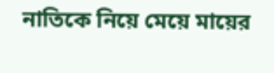নাতিকে নিয়ে মেয়ে মায়ের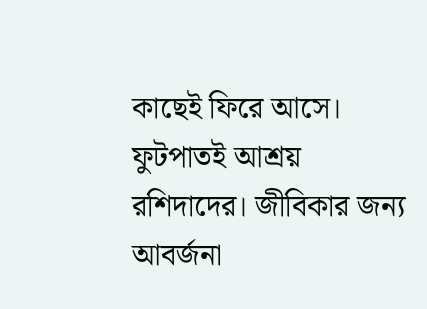কাছেই ফিরে আসে। ফুটপাতই আশ্রয় রশিদাদের। জীবিকার জন্য আবর্জনা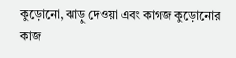কুড়োনো, ঝাড়ু দেওয়া এবং কাগজ কুড়োনোর কাজ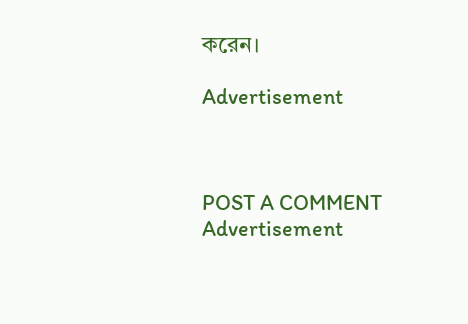করেন।

Advertisement



POST A COMMENT
Advertisement